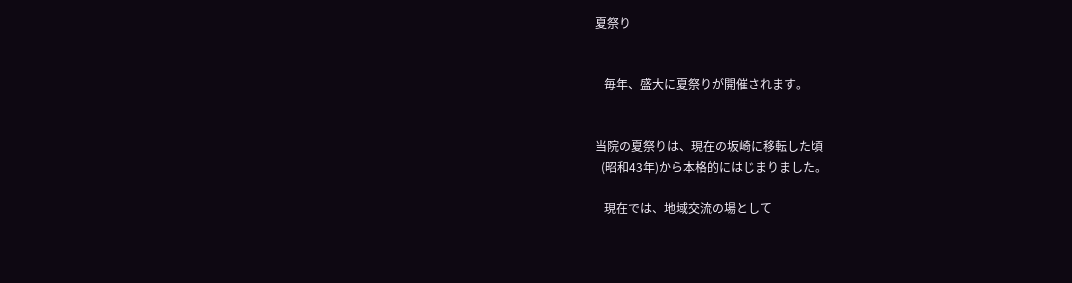夏祭り


   毎年、盛大に夏祭りが開催されます。


当院の夏祭りは、現在の坂崎に移転した頃
  (昭和43年)から本格的にはじまりました。

   現在では、地域交流の場として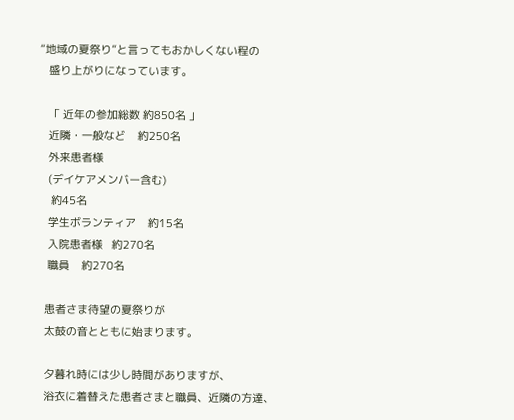“地域の夏祭り”と言ってもおかしくない程の
   盛り上がりになっています。

   「 近年の参加総数 約850名 」
   近隣・一般など    約250名
   外来患者様
   (デイケアメンバー含む)
    約45名
   学生ボランティア    約15名
   入院患者様   約270名
   職員    約270名

  患者さま待望の夏祭りが
  太鼓の音とともに始まります。

  夕暮れ時には少し時間がありますが、
  浴衣に着替えた患者さまと職員、近隣の方達、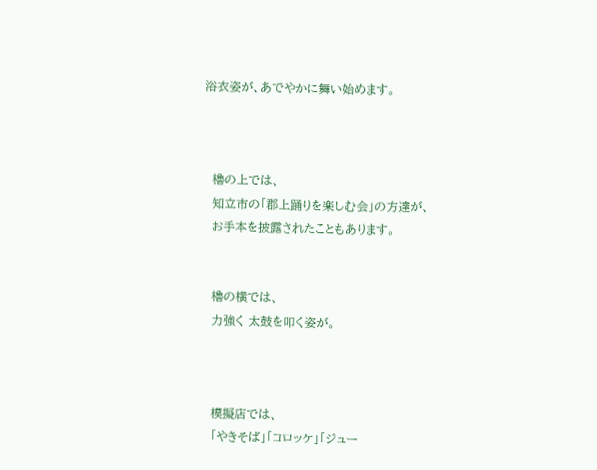浴衣姿が、あでやかに舞い始めます。



  櫓の上では、
  知立市の「郡上踊りを楽しむ会」の方達が、
  お手本を披露されたこともあります。


  櫓の横では、
  力強く 太鼓を叩く姿が。



  模擬店では、
  「やきそば」「コロッケ」「ジュー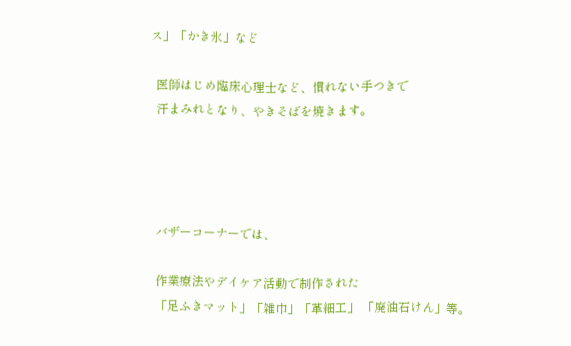ス」「かき氷」など

  医師はじめ臨床心理士など、慣れない手つきで
  汗まみれとなり、やきそばを焼きます。




  バザーコーナーでは、

  作業療法やデイケア活動で制作された
  「足ふきマット」「雑巾」「革細工」 「廃油石けん」等。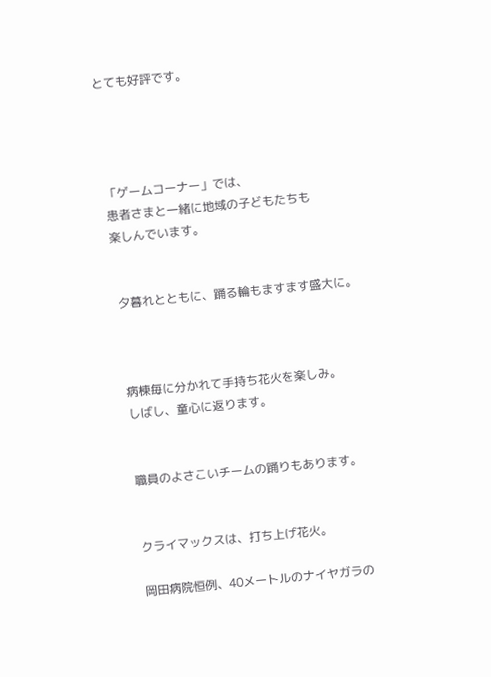とても好評です。




 「ゲームコーナー」では、
 患者さまと一緒に地域の子どもたちも
 楽しんでいます。


  夕暮れとともに、踊る輪もますます盛大に。



  病棟毎に分かれて手持ち花火を楽しみ。
  しばし、童心に返ります。


  職員のよさこいチームの踊りもあります。


  クライマックスは、打ち上げ花火。

  岡田病院恒例、40メートルのナイヤガラの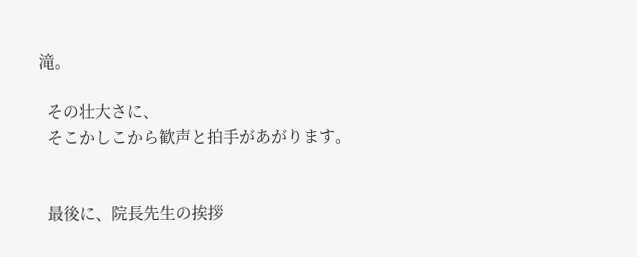滝。

  その壮大さに、
  そこかしこから歓声と拍手があがります。


  最後に、院長先生の挨拶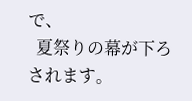で、
  夏祭りの幕が下ろされます。